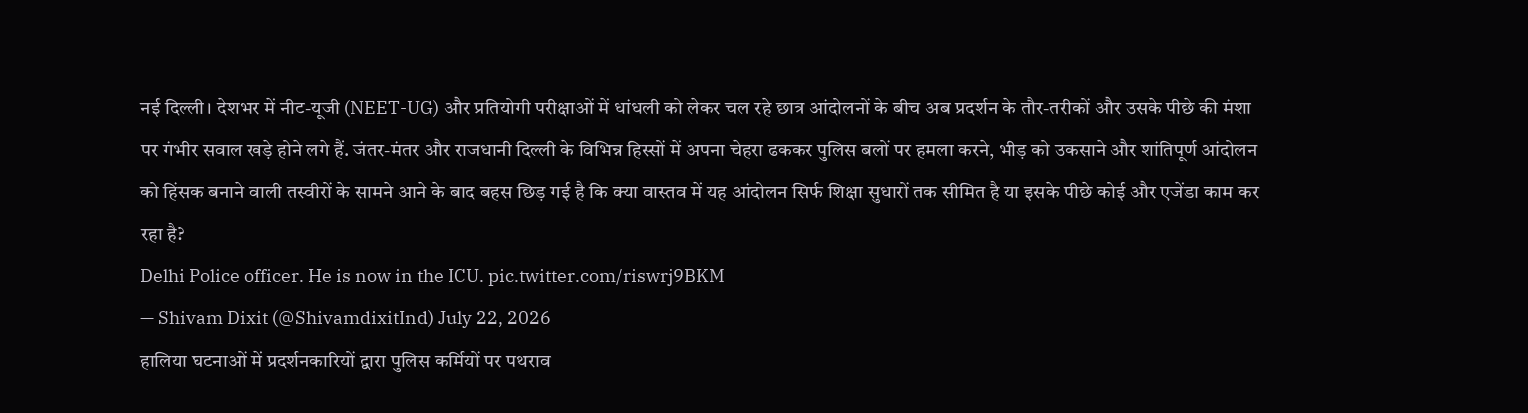नई दिल्ली। देशभर में नीट-यूजी (NEET-UG) और प्रतियोगी परीक्षाओं में धांधली को लेकर चल रहे छात्र आंदोलनों के बीच अब प्रदर्शन के तौर-तरीकों और उसके पीछे की मंशा पर गंभीर सवाल खड़े होने लगे हैं. जंतर-मंतर और राजधानी दिल्ली के विभिन्न हिस्सों में अपना चेहरा ढककर पुलिस बलों पर हमला करने, भीड़ को उकसाने और शांतिपूर्ण आंदोलन को हिंसक बनाने वाली तस्वीरों के सामने आने के बाद बहस छिड़ गई है कि क्या वास्तव में यह आंदोलन सिर्फ शिक्षा सुधारों तक सीमित है या इसके पीछे कोई और एजेंडा काम कर रहा है?
Delhi Police officer. He is now in the ICU. pic.twitter.com/riswrj9BKM
— Shivam Dixit (@ShivamdixitInd) July 22, 2026
हालिया घटनाओं में प्रदर्शनकारियों द्वारा पुलिस कर्मियों पर पथराव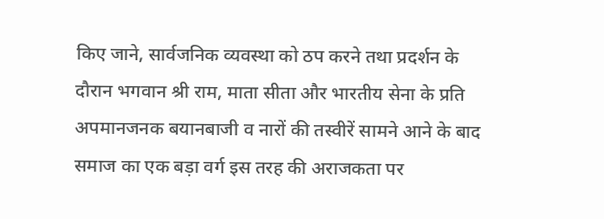किए जाने, सार्वजनिक व्यवस्था को ठप करने तथा प्रदर्शन के दौरान भगवान श्री राम, माता सीता और भारतीय सेना के प्रति अपमानजनक बयानबाजी व नारों की तस्वीरें सामने आने के बाद समाज का एक बड़ा वर्ग इस तरह की अराजकता पर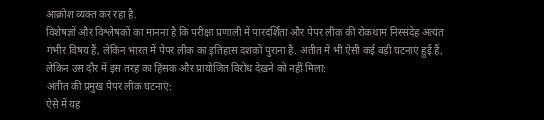आक्रोश व्यक्त कर रहा है.
विशेषज्ञों और विश्लेषकों का मानना है कि परीक्षा प्रणाली में पारदर्शिता और पेपर लीक की रोकथाम निस्संदेह अत्यंत गंभीर विषय हैं, लेकिन भारत में पेपर लीक का इतिहास दशकों पुराना है. अतीत में भी ऐसी कई बड़ी घटनाएं हुई हैं, लेकिन उस दौर में इस तरह का हिंसक और प्रायोजित विरोध देखने को नहीं मिला:
अतीत की प्रमुख पेपर लीक घटनाएं:
ऐसे में यह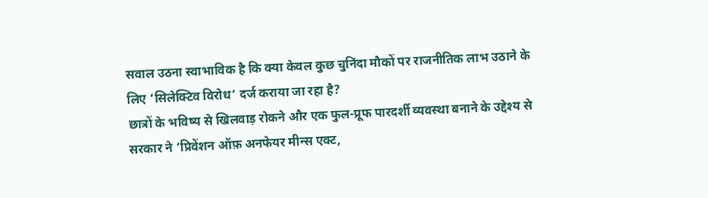सवाल उठना स्वाभाविक है कि क्या केवल कुछ चुनिंदा मौकों पर राजनीतिक लाभ उठाने के लिए ‘सिलेक्टिव विरोध’ दर्ज कराया जा रहा है?
छात्रों के भविष्य से खिलवाड़ रोकने और एक फुल-प्रूफ पारदर्शी व्यवस्था बनाने के उद्देश्य से सरकार ने ‘प्रिवेंशन ऑफ़ अनफेयर मीन्स एक्ट,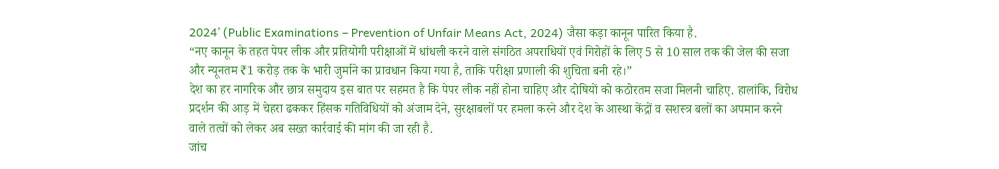2024’ (Public Examinations – Prevention of Unfair Means Act, 2024) जैसा कड़ा कानून पारित किया है.
“नए कानून के तहत पेपर लीक और प्रतियोगी परीक्षाओं में धांधली करने वाले संगठित अपराधियों एवं गिरोहों के लिए 5 से 10 साल तक की जेल की सजा और न्यूनतम ₹1 करोड़ तक के भारी जुर्माने का प्रावधान किया गया है, ताकि परीक्षा प्रणाली की शुचिता बनी रहे।”
देश का हर नागरिक और छात्र समुदाय इस बात पर सहमत है कि पेपर लीक नहीं होना चाहिए और दोषियों को कठोरतम सजा मिलनी चाहिए. हालांकि, विरोध प्रदर्शन की आड़ में चेहरा ढककर हिंसक गतिविधियों को अंजाम देने, सुरक्षाबलों पर हमला करने और देश के आस्था केंद्रों व सशस्त्र बलों का अपमान करने वाले तत्वों को लेकर अब सख्त कार्रवाई की मांग की जा रही है.
जांच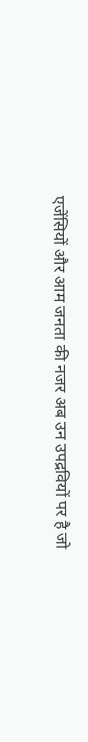एजेंसियों और आम जनता की नजर अब उन उपद्रवियों पर है जो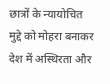छात्रों के न्यायोचित मुद्दे को मोहरा बनाकर देश में अस्थिरता और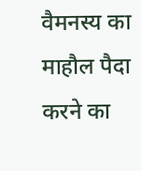वैमनस्य का माहौल पैदा करने का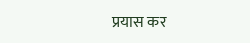प्रयास कर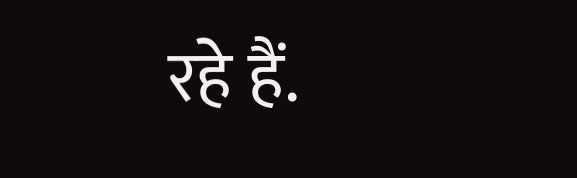रहे हैं.